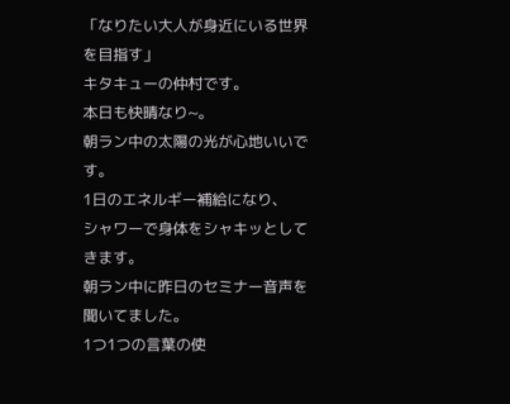「なりたい大人が身近にいる世界を目指す」
キタキューの仲村です。
本日も快晴なり~。
朝ラン中の太陽の光が心地いいです。
1日のエネルギー補給になり、
シャワーで身体をシャキッとしてきます。
朝ラン中に昨日のセミナー音声を聞いてました。
1つ1つの言葉の使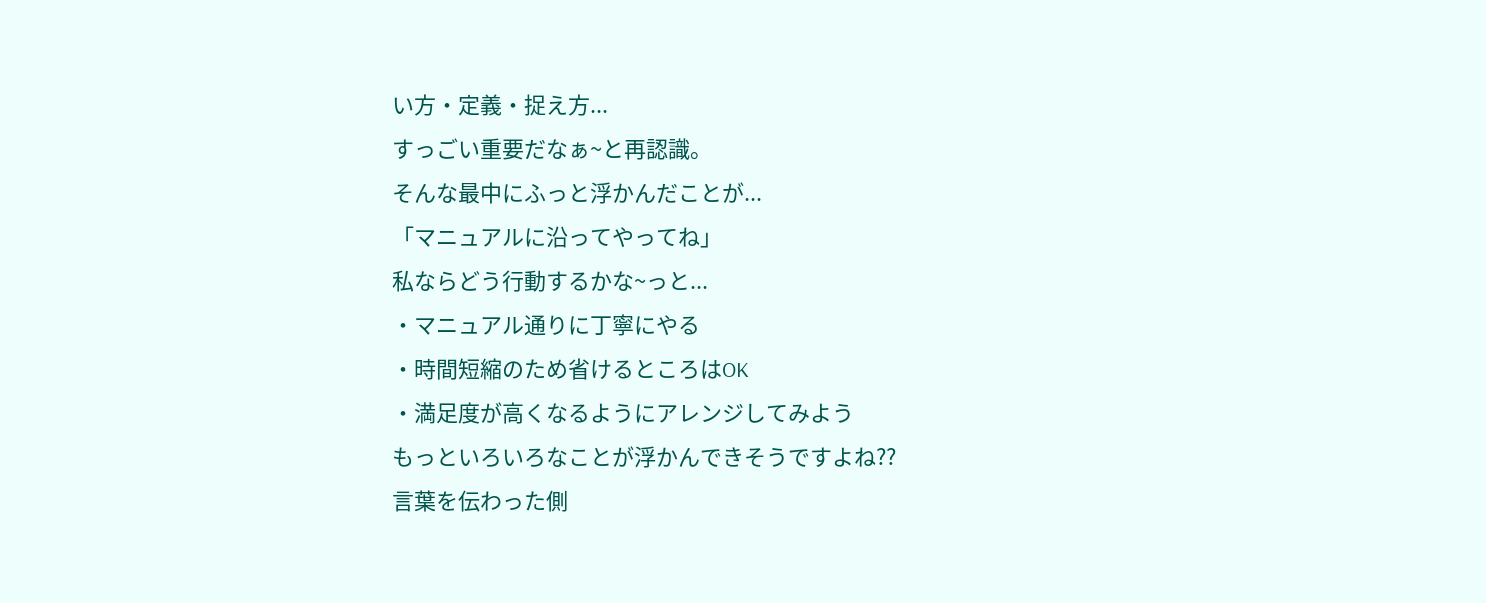い方・定義・捉え方...
すっごい重要だなぁ~と再認識。
そんな最中にふっと浮かんだことが...
「マニュアルに沿ってやってね」
私ならどう行動するかな~っと...
・マニュアル通りに丁寧にやる
・時間短縮のため省けるところはOK
・満足度が高くなるようにアレンジしてみよう
もっといろいろなことが浮かんできそうですよね??
言葉を伝わった側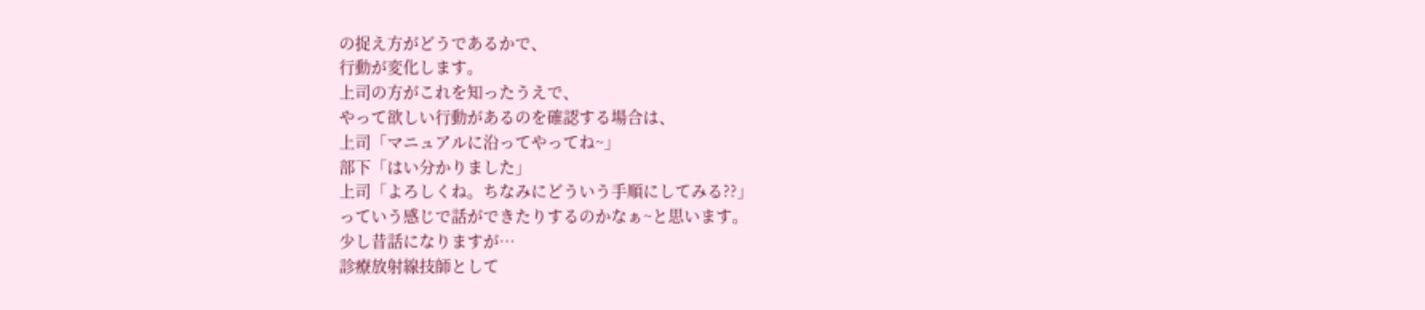の捉え方がどうであるかで、
行動が変化します。
上司の方がこれを知ったうえで、
やって欲しい行動があるのを確認する場合は、
上司「マニュアルに沿ってやってね~」
部下「はい分かりました」
上司「よろしくね。ちなみにどういう手順にしてみる??」
っていう感じで話ができたりするのかなぁ~と思います。
少し昔話になりますが…
診療放射線技師として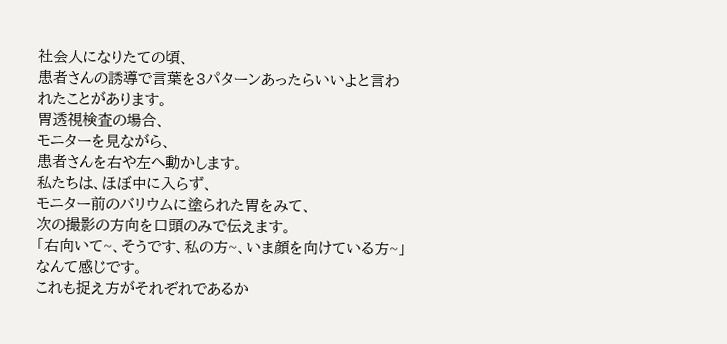社会人になりたての頃、
患者さんの誘導で言葉を3パターンあったらいいよと言われたことがあります。
胃透視検査の場合、
モニターを見ながら、
患者さんを右や左へ動かします。
私たちは、ほぼ中に入らず、
モニター前のバリウムに塗られた胃をみて、
次の撮影の方向を口頭のみで伝えます。
「右向いて~、そうです、私の方~、いま顔を向けている方~」
なんて感じです。
これも捉え方がそれぞれであるか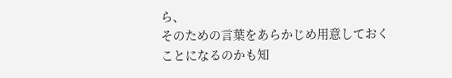ら、
そのための言葉をあらかじめ用意しておくことになるのかも知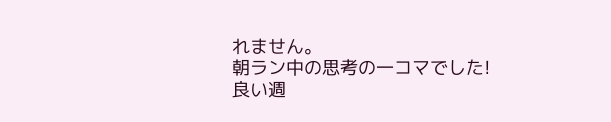れません。
朝ラン中の思考の一コマでした!
良い週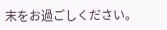末をお過ごしください。